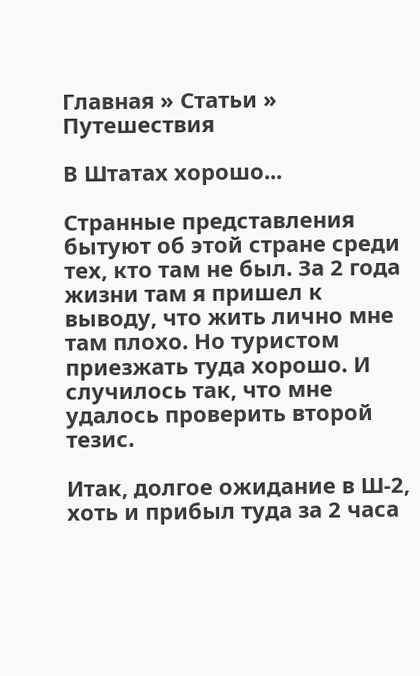Главная » Статьи » Путешествия

В Штатах хорошо...

Странные представления бытуют об этой стране среди тех, кто там не был. За 2 года жизни там я пришел к выводу, что жить лично мне там плохо. Но туристом приезжать туда хорошо. И случилось так, что мне удалось проверить второй тезис.

Итак, долгое ожидание в Ш-2, хоть и прибыл туда за 2 часа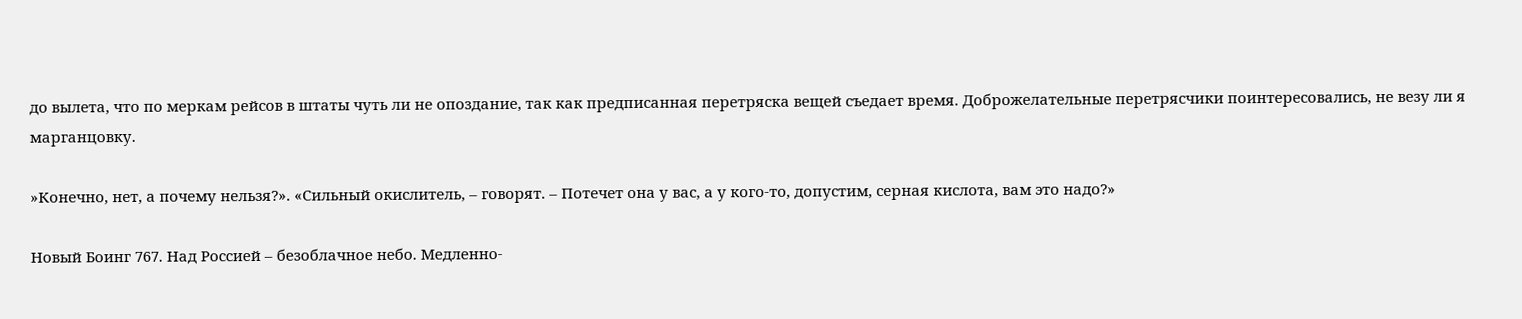до вылета, что по меркам рейсов в штаты чуть ли не опоздание, так как предписанная перетряска вещей съедает время. Доброжелательные перетрясчики поинтересовались, не везу ли я марганцовку.

»Конечно, нет, а почему нельзя?». «Сильный окислитель, – говорят. – Потечет она у вас, а у кого-то, допустим, серная кислота, вам это надо?»

Новый Боинг 767. Над Россией – безоблачное небо. Медленно-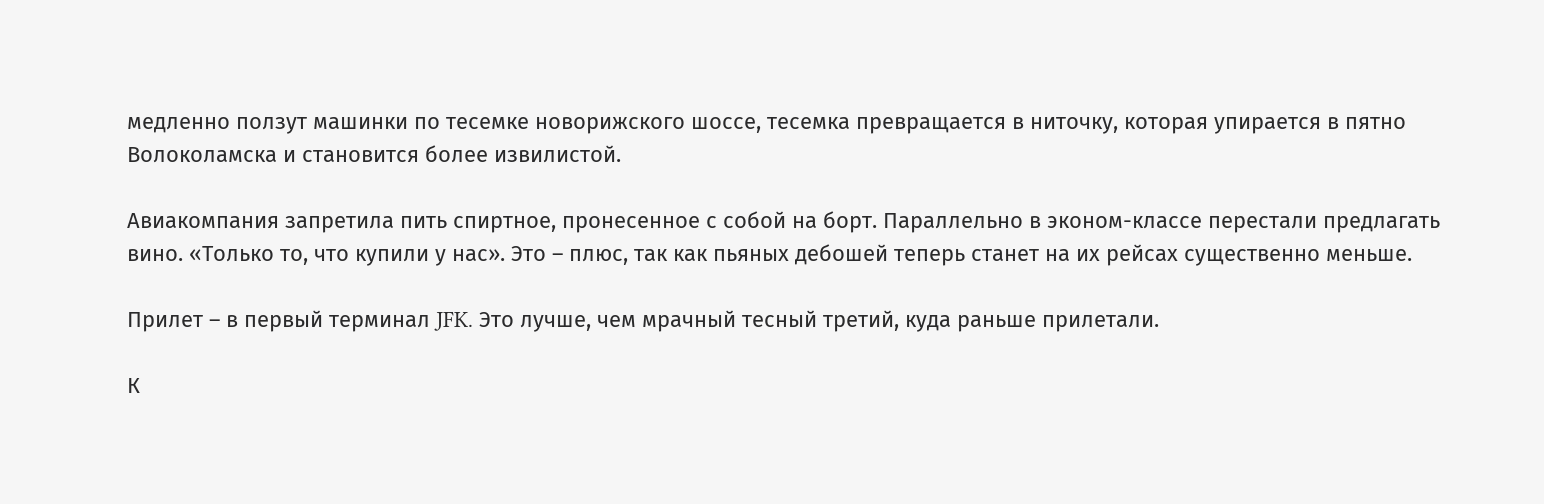медленно ползут машинки по тесемке новорижского шоссе, тесемка превращается в ниточку, которая упирается в пятно Волоколамска и становится более извилистой.

Авиакомпания запретила пить спиртное, пронесенное с собой на борт. Параллельно в эконом-классе перестали предлагать вино. «Только то, что купили у нас». Это – плюс, так как пьяных дебошей теперь станет на их рейсах существенно меньше.

Прилет – в первый терминал JFK. Это лучше, чем мрачный тесный третий, куда раньше прилетали.

К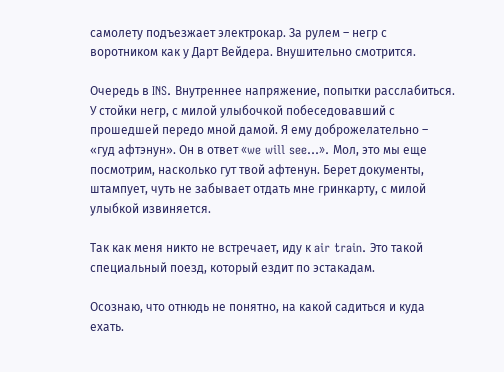самолету подъезжает электрокар. За рулем – негр с воротником как у Дарт Вейдера. Внушительно смотрится.

Очередь в INS. Внутреннее напряжение, попытки расслабиться. У стойки негр, с милой улыбочкой побеседовавший с прошедшей передо мной дамой. Я ему доброжелательно – «гуд афтэнун». Он в ответ «we will see…». Мол, это мы еще посмотрим, насколько гут твой афтенун. Берет документы, штампует, чуть не забывает отдать мне гринкарту, с милой улыбкой извиняется.

Так как меня никто не встречает, иду к air train. Это такой специальный поезд, который ездит по эстакадам.

Осознаю, что отнюдь не понятно, на какой садиться и куда ехать.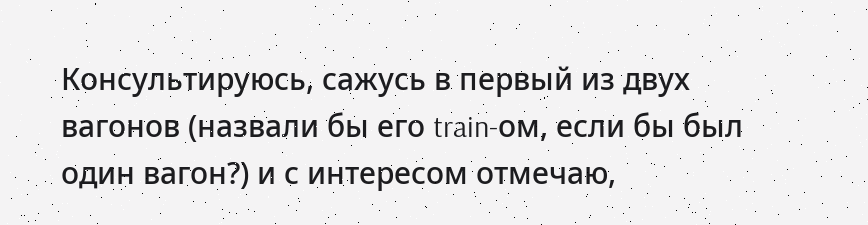Консультируюсь, сажусь в первый из двух вагонов (назвали бы его train-ом, если бы был один вагон?) и с интересом отмечаю,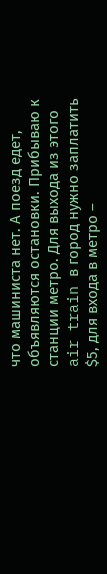что машиниста нет. А поезд едет, объявляются остановки. Прибываю к станции метро. Для выхода из этого air train в город нужно заплатить $5, для входа в метро –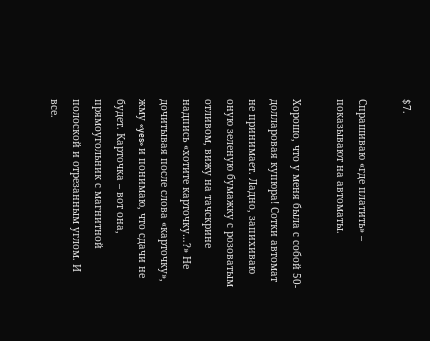$7.

Спрашиваю «где платить» – показывают на автоматы.

Хорошо, что у меня была с собой 50-долларовая купюра! Сотки автомат не принимает. Ладно, запихиваю оную зеленую бумажку с розоватым отливом, вижу на тачскрине надпись «хотите карточку…?» Не дочитывая после слова «карточку», жму «yes» и понимаю, что сдачи не будет. Карточка – вот она, прямоугольник с магнитной полоской и отрезанным углом. И все.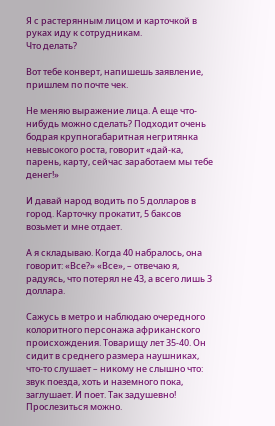Я с растерянным лицом и карточкой в руках иду к сотрудникам.
Что делать?

Вот тебе конверт, напишешь заявление, пришлем по почте чек.

Не меняю выражение лица. А еще что-нибудь можно сделать? Подходит очень бодрая крупногабаритная негритянка невысокого роста, говорит «дай-ка, парень, карту, сейчас заработаем мы тебе денег!»

И давай народ водить по 5 долларов в город. Карточку прокатит, 5 баксов возьмет и мне отдает.

А я складываю. Когда 40 набралось, она говорит: «Все?» «Все», – отвечаю я, радуясь, что потерял не 43, а всего лишь 3 доллара.

Сажусь в метро и наблюдаю очередного колоритного персонажа африканского происхождения. Товарищу лет 35-40. Он сидит в среднего размера наушниках, что-то слушает – никому не слышно что: звук поезда, хоть и наземного пока, заглушает. И поет. Так задушевно! Прослезиться можно.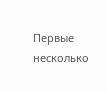Первые несколько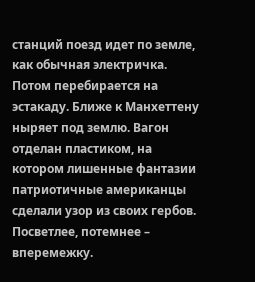станций поезд идет по земле, как обычная электричка. Потом перебирается на эстакаду. Ближе к Манхеттену ныряет под землю. Вагон отделан пластиком, на котором лишенные фантазии патриотичные американцы сделали узор из своих гербов. Посветлее, потемнее – вперемежку.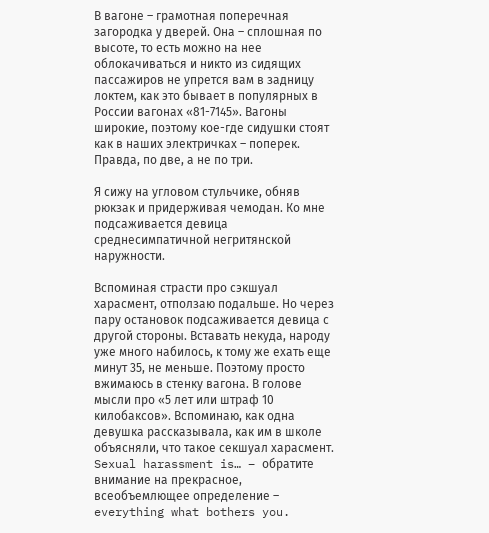В вагоне – грамотная поперечная загородка у дверей. Она – сплошная по высоте, то есть можно на нее облокачиваться и никто из сидящих пассажиров не упрется вам в задницу локтем, как это бывает в популярных в России вагонах «81-7145». Вагоны широкие, поэтому кое-где сидушки стоят как в наших электричках – поперек. Правда, по две, а не по три.

Я сижу на угловом стульчике, обняв рюкзак и придерживая чемодан. Ко мне подсаживается девица среднесимпатичной негритянской наружности.

Вспоминая страсти про сэкшуал харасмент, отползаю подальше. Но через пару остановок подсаживается девица с другой стороны. Вставать некуда, народу уже много набилось, к тому же ехать еще минут 35, не меньше. Поэтому просто вжимаюсь в стенку вагона. В голове мысли про «5 лет или штраф 10 килобаксов». Вспоминаю, как одна девушка рассказывала, как им в школе объясняли, что такое секшуал харасмент. Sexual harassment is… – обратите внимание на прекрасное, всеобъемлющее определение – everything what bothers you.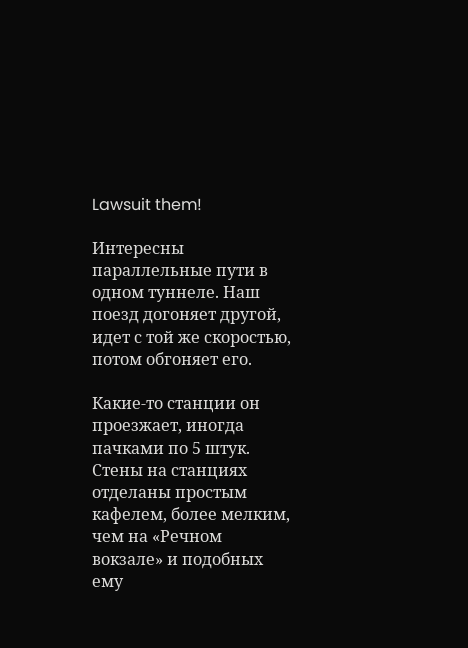Lawsuit them!

Интересны параллельные пути в одном туннеле. Наш поезд догоняет другой, идет с той же скоростью, потом обгоняет его.

Какие-то станции он проезжает, иногда пачками по 5 штук. Стены на станциях отделаны простым кафелем, более мелким, чем на «Речном вокзале» и подобных ему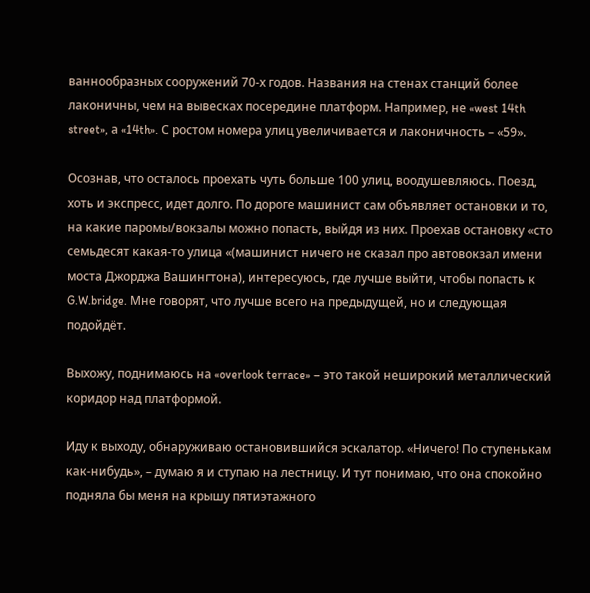ваннообразных сооружений 70-х годов. Названия на стенах станций более лаконичны, чем на вывесках посередине платформ. Например, не «west 14th street», а «14th». С ростом номера улиц увеличивается и лаконичность – «59».

Осознав, что осталось проехать чуть больше 100 улиц, воодушевляюсь. Поезд, хоть и экспресс, идет долго. По дороге машинист сам объявляет остановки и то, на какие паромы/вокзалы можно попасть, выйдя из них. Проехав остановку «сто семьдесят какая-то улица «(машинист ничего не сказал про автовокзал имени моста Джорджа Вашингтона), интересуюсь, где лучше выйти, чтобы попасть к G.W.bridge. Мне говорят, что лучше всего на предыдущей, но и следующая подойдёт.

Выхожу, поднимаюсь на «overlook terrace» – это такой неширокий металлический коридор над платформой.

Иду к выходу, обнаруживаю остановившийся эскалатор. «Ничего! По ступенькам как-нибудь», – думаю я и ступаю на лестницу. И тут понимаю, что она спокойно подняла бы меня на крышу пятиэтажного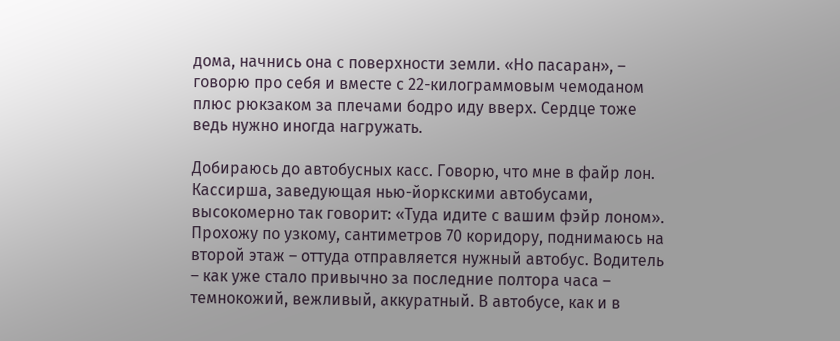дома, начнись она с поверхности земли. «Но пасаран», – говорю про себя и вместе с 22-килограммовым чемоданом плюс рюкзаком за плечами бодро иду вверх. Сердце тоже ведь нужно иногда нагружать.

Добираюсь до автобусных касс. Говорю, что мне в файр лон. Кассирша, заведующая нью-йоркскими автобусами, высокомерно так говорит: «Туда идите с вашим фэйр лоном». Прохожу по узкому, сантиметров 70 коридору, поднимаюсь на второй этаж – оттуда отправляется нужный автобус. Водитель – как уже стало привычно за последние полтора часа – темнокожий, вежливый, аккуратный. В автобусе, как и в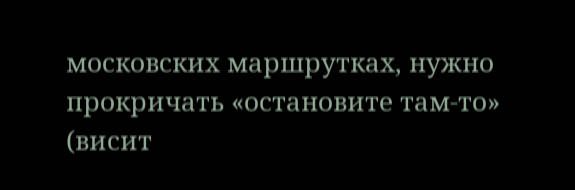московских маршрутках, нужно прокричать «остановите там-то» (висит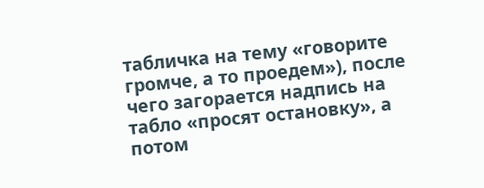табличка на тему «говорите громче, а то проедем»), после чего загорается надпись на табло «просят остановку», а потом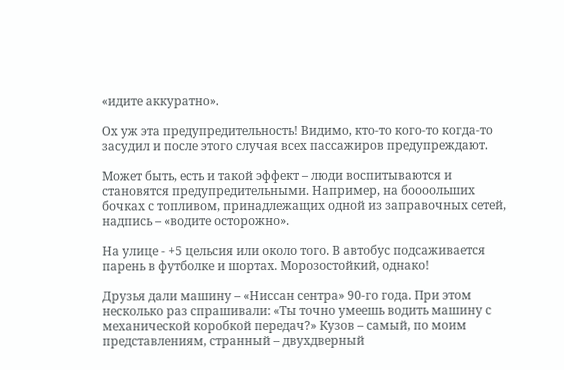«идите аккуратно».

Ох уж эта предупредительность! Видимо, кто-то кого-то когда-то засудил и после этого случая всех пассажиров предупреждают.

Может быть, есть и такой эффект – люди воспитываются и становятся предупредительными. Например, на боооольших бочках с топливом, принадлежащих одной из заправочных сетей, надпись – «водите осторожно».

На улице - +5 цельсия или около того. В автобус подсаживается парень в футболке и шортах. Морозостойкий, однако!

Друзья дали машину – «Ниссан сентра» 90-го года. При этом несколько раз спрашивали: «Ты точно умеешь водить машину с механической коробкой передач?» Кузов – самый, по моим представлениям, странный – двухдверный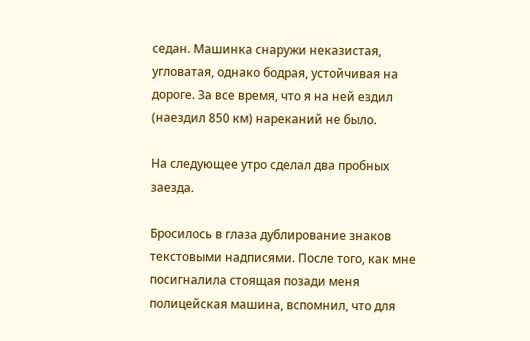седан. Машинка снаружи неказистая, угловатая, однако бодрая, устойчивая на дороге. За все время, что я на ней ездил (наездил 850 км) нареканий не было.

На следующее утро сделал два пробных заезда.

Бросилось в глаза дублирование знаков текстовыми надписями. После того, как мне посигналила стоящая позади меня полицейская машина, вспомнил, что для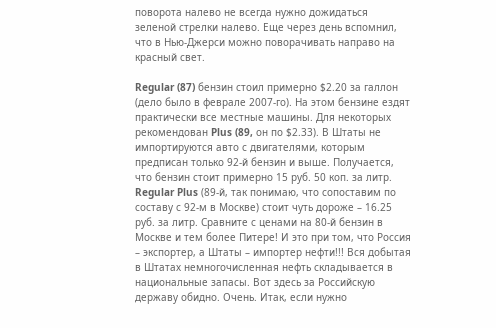поворота налево не всегда нужно дожидаться зеленой стрелки налево. Еще через день вспомнил, что в Нью-Джерси можно поворачивать направо на красный свет.

Regular (87) бензин стоил примерно $2.20 за галлон (дело было в феврале 2007-го). На этом бензине ездят практически все местные машины. Для некоторых рекомендован Plus (89, он по $2.33). В Штаты не импортируются авто с двигателями, которым предписан только 92-й бензин и выше. Получается, что бензин стоит примерно 15 руб. 50 коп. за литр. Regular Plus (89-й, так понимаю, что сопоставим по составу с 92-м в Москве) стоит чуть дороже – 16.25 руб. за литр. Сравните с ценами на 80-й бензин в Москве и тем более Питере! И это при том, что Россия – экспортер, а Штаты – импортер нефти!!! Вся добытая в Штатах немногочисленная нефть складывается в национальные запасы. Вот здесь за Российскую державу обидно. Очень. Итак, если нужно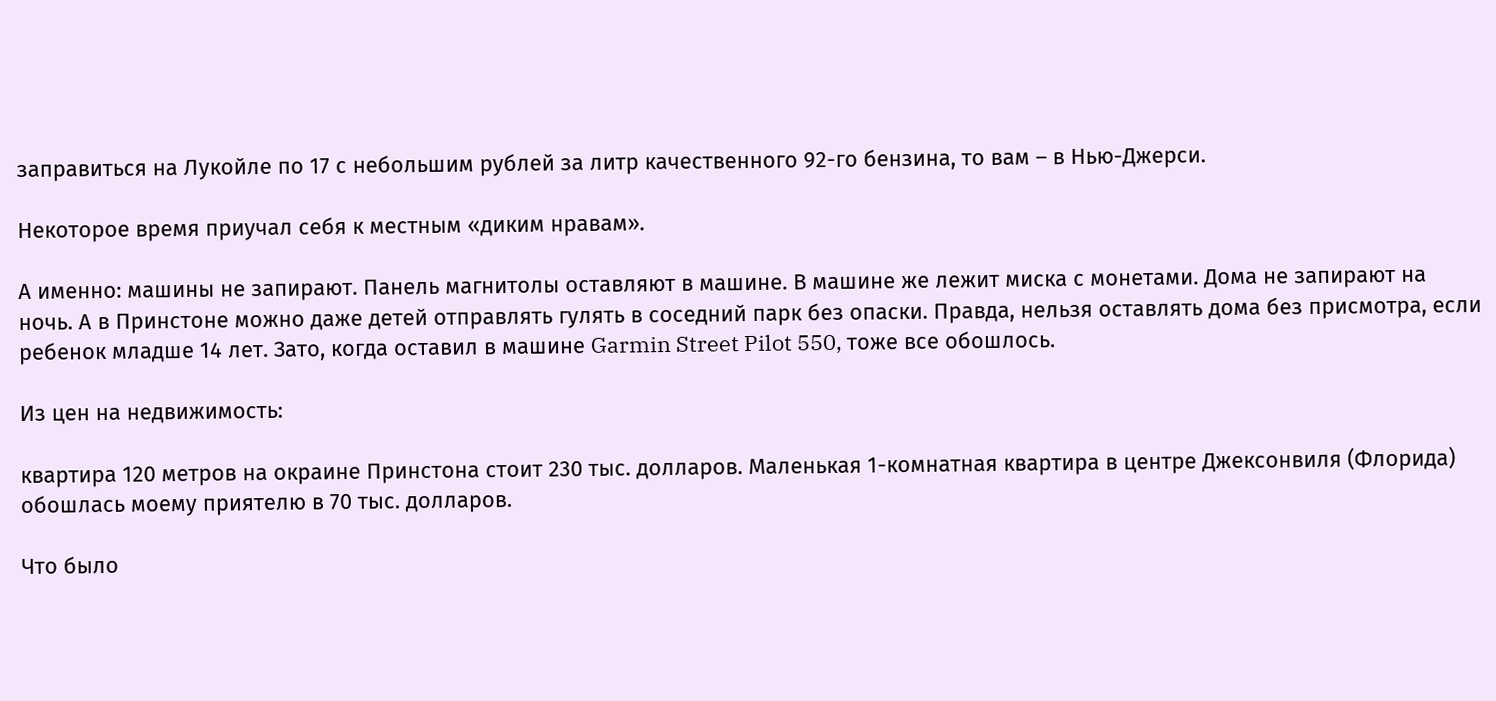заправиться на Лукойле по 17 с небольшим рублей за литр качественного 92-го бензина, то вам – в Нью-Джерси.

Некоторое время приучал себя к местным «диким нравам».

А именно: машины не запирают. Панель магнитолы оставляют в машине. В машине же лежит миска с монетами. Дома не запирают на ночь. А в Принстоне можно даже детей отправлять гулять в соседний парк без опаски. Правда, нельзя оставлять дома без присмотра, если ребенок младше 14 лет. Зато, когда оставил в машине Garmin Street Pilot 550, тоже все обошлось.

Из цен на недвижимость:

квартира 120 метров на окраине Принстона стоит 230 тыс. долларов. Маленькая 1-комнатная квартира в центре Джексонвиля (Флорида) обошлась моему приятелю в 70 тыс. долларов.

Что было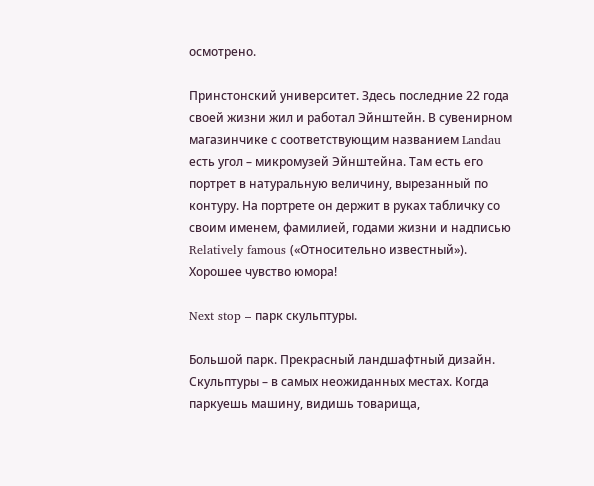осмотрено.

Принстонский университет. Здесь последние 22 года своей жизни жил и работал Эйнштейн. В сувенирном магазинчике с соответствующим названием Landau есть угол – микромузей Эйнштейна. Там есть его портрет в натуральную величину, вырезанный по контуру. На портрете он держит в руках табличку со своим именем, фамилией, годами жизни и надписью Relatively famous («Относительно известный»). Хорошее чувство юмора!

Next stop – парк скульптуры.

Большой парк. Прекрасный ландшафтный дизайн. Скульптуры – в самых неожиданных местах. Когда паркуешь машину, видишь товарища,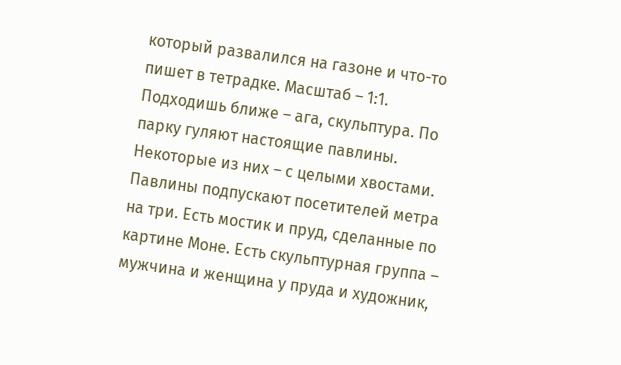который развалился на газоне и что-то пишет в тетрадке. Масштаб – 1:1. Подходишь ближе – ага, скульптура. По парку гуляют настоящие павлины. Некоторые из них – с целыми хвостами. Павлины подпускают посетителей метра на три. Есть мостик и пруд, сделанные по картине Моне. Есть скульптурная группа – мужчина и женщина у пруда и художник,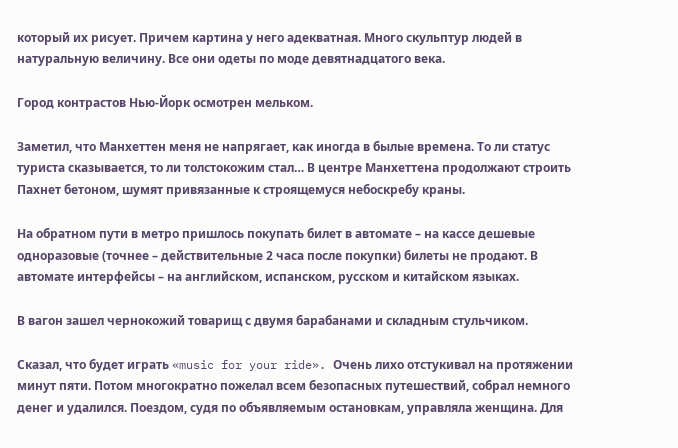который их рисует. Причем картина у него адекватная. Много скульптур людей в натуральную величину. Все они одеты по моде девятнадцатого века.

Город контрастов Нью-Йорк осмотрен мельком.

Заметил, что Манхеттен меня не напрягает, как иногда в былые времена. То ли статус туриста сказывается, то ли толстокожим стал… В центре Манхеттена продолжают строить Пахнет бетоном, шумят привязанные к строящемуся небоскребу краны.

На обратном пути в метро пришлось покупать билет в автомате – на кассе дешевые одноразовые (точнее – действительные 2 часа после покупки) билеты не продают. В автомате интерфейсы – на английском, испанском, русском и китайском языках.

В вагон зашел чернокожий товарищ с двумя барабанами и складным стульчиком.

Сказал, что будет играть «music for your ride». Очень лихо отстукивал на протяжении минут пяти. Потом многократно пожелал всем безопасных путешествий, собрал немного денег и удалился. Поездом, судя по объявляемым остановкам, управляла женщина. Для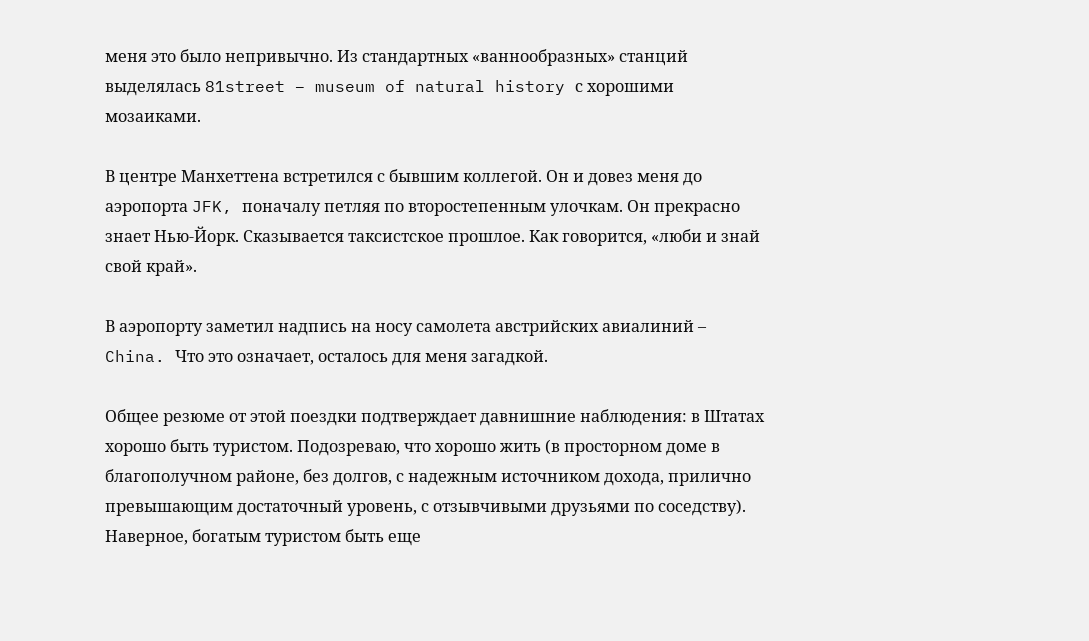меня это было непривычно. Из стандартных «ваннообразных» станций выделялась 81street – museum of natural history с хорошими мозаиками.

В центре Манхеттена встретился с бывшим коллегой. Он и довез меня до аэропорта JFK, поначалу петляя по второстепенным улочкам. Он прекрасно знает Нью-Йорк. Сказывается таксистское прошлое. Как говорится, «люби и знай свой край».

В аэропорту заметил надпись на носу самолета австрийских авиалиний – China. Что это означает, осталось для меня загадкой.

Общее резюме от этой поездки подтверждает давнишние наблюдения: в Штатах хорошо быть туристом. Подозреваю, что хорошо жить (в просторном доме в благополучном районе, без долгов, с надежным источником дохода, прилично превышающим достаточный уровень, с отзывчивыми друзьями по соседству). Наверное, богатым туристом быть еще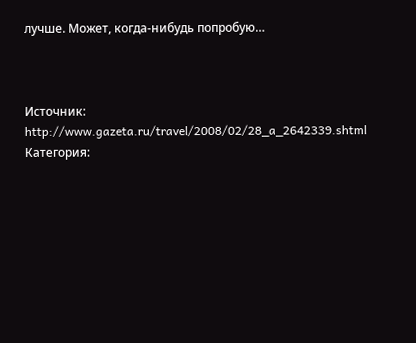лучше. Может, когда-нибудь попробую…



Источник: http://www.gazeta.ru/travel/2008/02/28_a_2642339.shtml
Категория: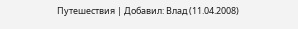Путешествия | Добавил: Влад (11.04.2008)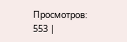Просмотров: 553 |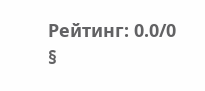Рейтинг: 0.0/0
§